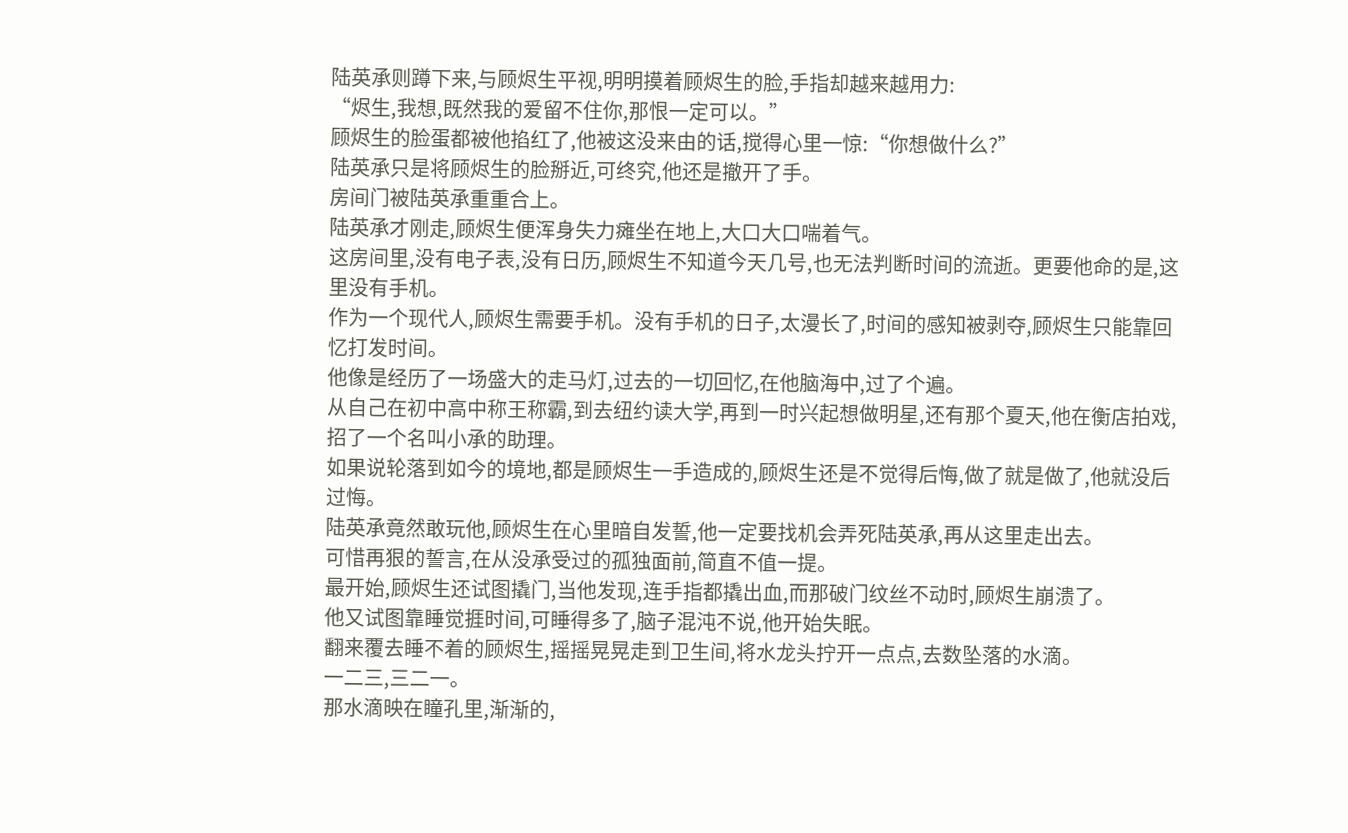陆英承则蹲下来,与顾烬生平视,明明摸着顾烬生的脸,手指却越来越用力:
“烬生,我想,既然我的爱留不住你,那恨一定可以。”
顾烬生的脸蛋都被他掐红了,他被这没来由的话,搅得心里一惊:“你想做什么?”
陆英承只是将顾烬生的脸掰近,可终究,他还是撤开了手。
房间门被陆英承重重合上。
陆英承才刚走,顾烬生便浑身失力瘫坐在地上,大口大口喘着气。
这房间里,没有电子表,没有日历,顾烬生不知道今天几号,也无法判断时间的流逝。更要他命的是,这里没有手机。
作为一个现代人,顾烬生需要手机。没有手机的日子,太漫长了,时间的感知被剥夺,顾烬生只能靠回忆打发时间。
他像是经历了一场盛大的走马灯,过去的一切回忆,在他脑海中,过了个遍。
从自己在初中高中称王称霸,到去纽约读大学,再到一时兴起想做明星,还有那个夏天,他在衡店拍戏,招了一个名叫小承的助理。
如果说轮落到如今的境地,都是顾烬生一手造成的,顾烬生还是不觉得后悔,做了就是做了,他就没后过悔。
陆英承竟然敢玩他,顾烬生在心里暗自发誓,他一定要找机会弄死陆英承,再从这里走出去。
可惜再狠的誓言,在从没承受过的孤独面前,简直不值一提。
最开始,顾烬生还试图撬门,当他发现,连手指都撬出血,而那破门纹丝不动时,顾烬生崩溃了。
他又试图靠睡觉捱时间,可睡得多了,脑子混沌不说,他开始失眠。
翻来覆去睡不着的顾烬生,摇摇晃晃走到卫生间,将水龙头拧开一点点,去数坠落的水滴。
一二三,三二一。
那水滴映在瞳孔里,渐渐的,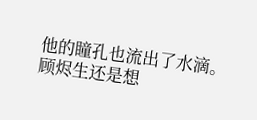他的瞳孔也流出了水滴。
顾烬生还是想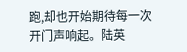跑,却也开始期待每一次开门声响起。陆英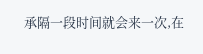承隔一段时间就会来一次,在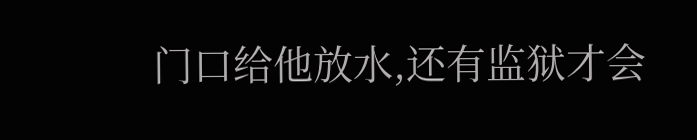门口给他放水,还有监狱才会